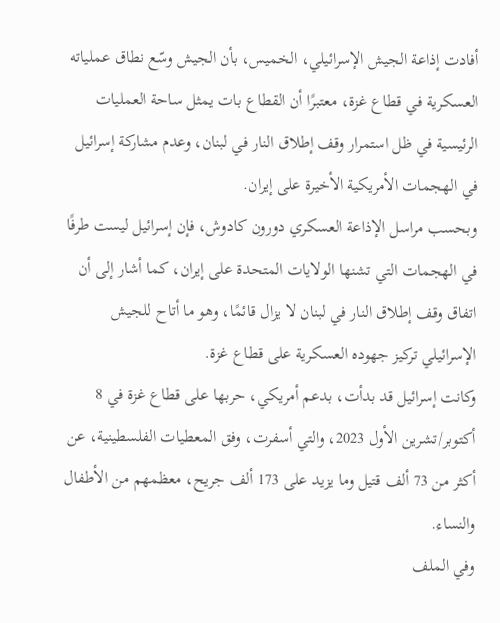أفادت إذاعة الجيش الإسرائيلي، الخميس، بأن الجيش وسّع نطاق عملياته العسكرية في قطاع غزة، معتبرًا أن القطاع بات يمثل ساحة العمليات الرئيسية في ظل استمرار وقف إطلاق النار في لبنان، وعدم مشاركة إسرائيل في الهجمات الأمريكية الأخيرة على إيران.
وبحسب مراسل الإذاعة العسكري دورون كادوش، فإن إسرائيل ليست طرفًا في الهجمات التي تشنها الولايات المتحدة على إيران، كما أشار إلى أن اتفاق وقف إطلاق النار في لبنان لا يزال قائمًا، وهو ما أتاح للجيش الإسرائيلي تركيز جهوده العسكرية على قطاع غزة.
وكانت إسرائيل قد بدأت، بدعم أمريكي، حربها على قطاع غزة في 8 أكتوبر/تشرين الأول 2023، والتي أسفرت، وفق المعطيات الفلسطينية، عن أكثر من 73 ألف قتيل وما يزيد على 173 ألف جريح، معظمهم من الأطفال والنساء.
وفي الملف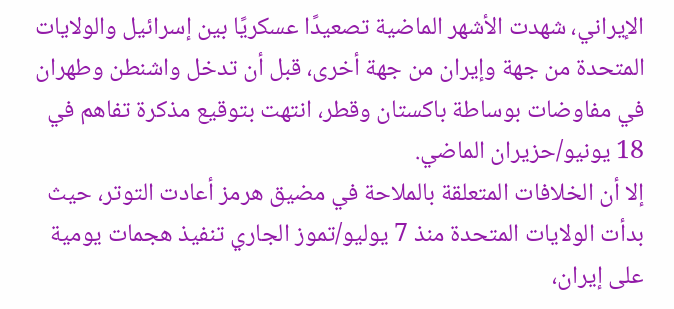الإيراني، شهدت الأشهر الماضية تصعيدًا عسكريًا بين إسرائيل والولايات المتحدة من جهة وإيران من جهة أخرى، قبل أن تدخل واشنطن وطهران في مفاوضات بوساطة باكستان وقطر، انتهت بتوقيع مذكرة تفاهم في 18 يونيو/حزيران الماضي.
إلا أن الخلافات المتعلقة بالملاحة في مضيق هرمز أعادت التوتر، حيث بدأت الولايات المتحدة منذ 7 يوليو/تموز الجاري تنفيذ هجمات يومية على إيران،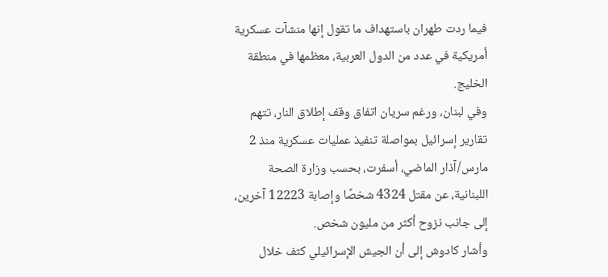فيما ردت طهران باستهداف ما تقول إنها منشآت عسكرية أمريكية في عدد من الدول العربية، معظمها في منطقة الخليج.
وفي لبنان، ورغم سريان اتفاق وقف إطلاق النار، تتهم تقارير إسرائيل بمواصلة تنفيذ عمليات عسكرية منذ 2 مارس/آذار الماضي، أسفرت، بحسب وزارة الصحة اللبنانية، عن مقتل 4324 شخصًا وإصابة 12223 آخرين، إلى جانب نزوح أكثر من مليون شخص.
وأشار كادوش إلى أن الجيش الإسرائيلي كثف خلال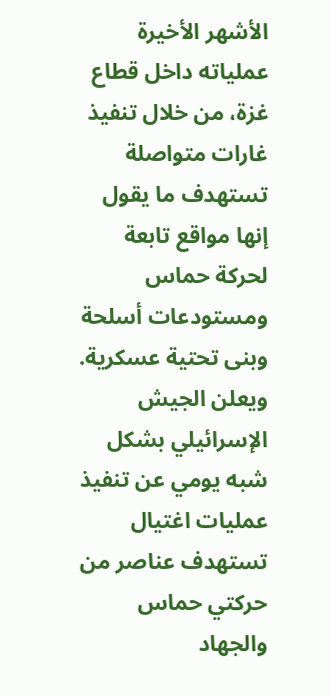الأشهر الأخيرة عملياته داخل قطاع غزة، من خلال تنفيذ غارات متواصلة تستهدف ما يقول إنها مواقع تابعة لحركة حماس ومستودعات أسلحة وبنى تحتية عسكرية.
ويعلن الجيش الإسرائيلي بشكل شبه يومي عن تنفيذ عمليات اغتيال تستهدف عناصر من حركتي حماس والجهاد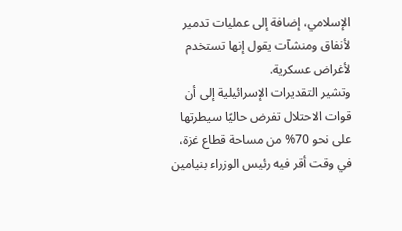الإسلامي، إضافة إلى عمليات تدمير لأنفاق ومنشآت يقول إنها تستخدم لأغراض عسكرية.
وتشير التقديرات الإسرائيلية إلى أن قوات الاحتلال تفرض حاليًا سيطرتها على نحو 70% من مساحة قطاع غزة، في وقت أقر فيه رئيس الوزراء بنيامين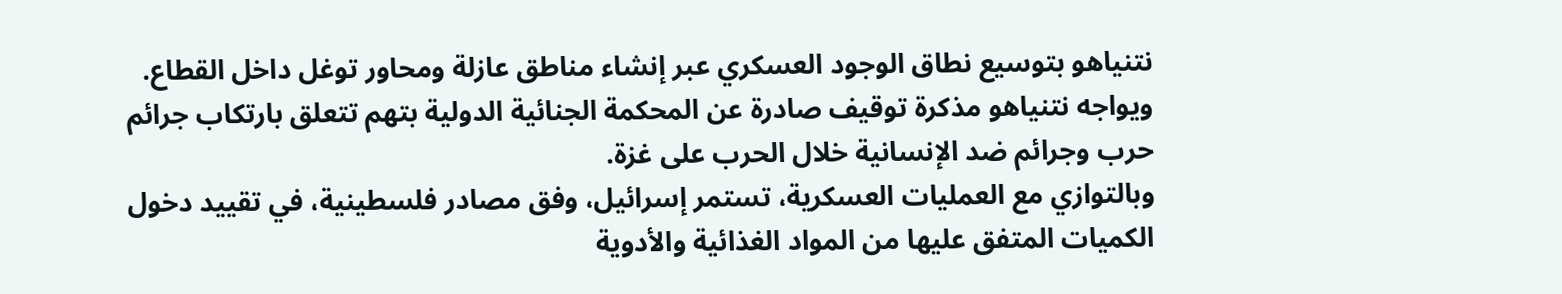نتنياهو بتوسيع نطاق الوجود العسكري عبر إنشاء مناطق عازلة ومحاور توغل داخل القطاع.
ويواجه نتنياهو مذكرة توقيف صادرة عن المحكمة الجنائية الدولية بتهم تتعلق بارتكاب جرائم حرب وجرائم ضد الإنسانية خلال الحرب على غزة.
وبالتوازي مع العمليات العسكرية، تستمر إسرائيل، وفق مصادر فلسطينية، في تقييد دخول الكميات المتفق عليها من المواد الغذائية والأدوية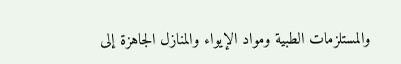والمستلزمات الطبية ومواد الإيواء والمنازل الجاهزة إلى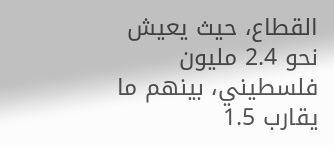القطاع، حيث يعيش نحو 2.4 مليون فلسطيني، بينهم ما يقارب 1.5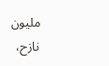مليون نازح،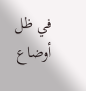في ظل أوضاع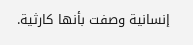إنسانية وصفت بأنها كارثية.